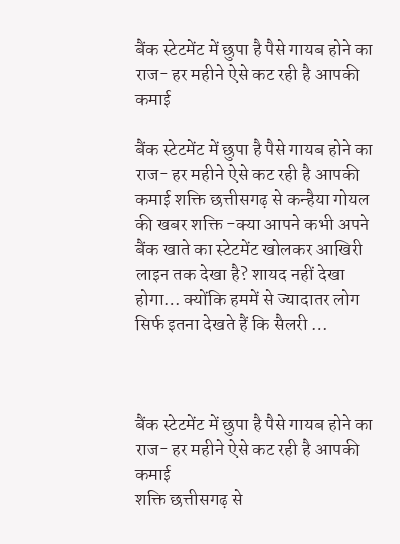बैंक स्टेटमेंट में छुपा है पैसे गायब होने का राज- हर महीने ऐसे कट रही है आपकी कमाई

बैंक स्टेटमेंट में छुपा है पैसे गायब होने का राज- हर महीने ऐसे कट रही है आपकी कमाई शक्ति छत्तीसगढ़ से कन्हैया गोयल की खबर शक्ति -क्या आपने कभी अपने बैंक खाते का स्टेटमेंट खोलकर आखिरी लाइन तक देखा है? शायद नहीं देखा होगा… क्योंकि हममें से ज्यादातर लोग सिर्फ इतना देखते हैं कि सैलरी …



बैंक स्टेटमेंट में छुपा है पैसे गायब होने का राज- हर महीने ऐसे कट रही है आपकी कमाई
शक्ति छत्तीसगढ़ से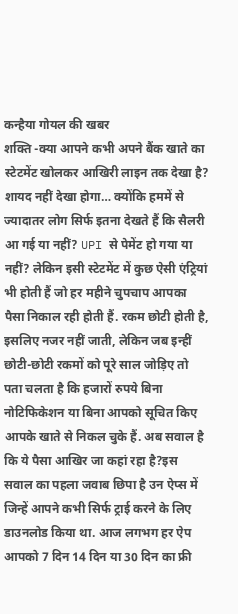कन्हैया गोयल की खबर
शक्ति -क्या आपने कभी अपने बैंक खाते का स्टेटमेंट खोलकर आखिरी लाइन तक देखा है? शायद नहीं देखा होगा… क्योंकि हममें से ज्यादातर लोग सिर्फ इतना देखते हैं कि सैलरी आ गई या नहीं? UPI से पेमेंट हो गया या नहीं? लेकिन इसी स्टेटमेंट में कुछ ऐसी एंट्रियां भी होती हैं जो हर महीने चुपचाप आपका पैसा निकाल रही होती हैं. रकम छोटी होती है, इसलिए नजर नहीं जाती, लेकिन जब इन्हीं छोटी-छोटी रकमों को पूरे साल जोड़िए तो पता चलता है कि हजारों रुपये बिना नोटिफिकेशन या बिना आपको सूचित किए आपके खाते से निकल चुके हैं. अब सवाल है कि ये पैसा आखिर जा कहां रहा है?इस सवाल का पहला जवाब छिपा है उन ऐप्स में जिन्हें आपने कभी सिर्फ ट्राई करने के लिए डाउनलोड किया था. आज लगभग हर ऐप आपको 7 दिन 14 दिन या 30 दिन का फ्री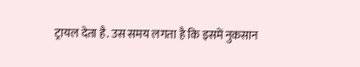ट्रायल देता है. उस समय लगता है कि इसमें नुकसान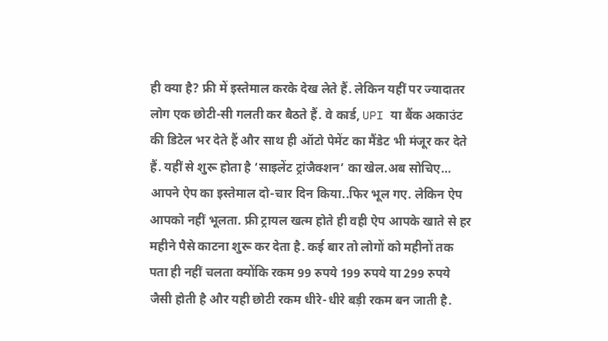ही क्या है? फ्री में इस्तेमाल करके देख लेते हैं. लेकिन यहीं पर ज्यादातर लोग एक छोटी-सी गलती कर बैठते हैं. वे कार्ड, UPI या बैंक अकाउंट की डिटेल भर देते हैं और साथ ही ऑटो पेमेंट का मैंडेट भी मंजूर कर देते हैं. यहीं से शुरू होता है ‘साइलेंट ट्रांजैक्शन’ का खेल.अब सोचिए… आपने ऐप का इस्तेमाल दो-चार दिन किया..फिर भूल गए. लेकिन ऐप आपको नहीं भूलता. फ्री ट्रायल खत्म होते ही वही ऐप आपके खाते से हर महीने पैसे काटना शुरू कर देता है. कई बार तो लोगों को महीनों तक पता ही नहीं चलता क्योंकि रकम 99 रुपये 199 रुपये या 299 रुपये जैसी होती है और यही छोटी रकम धीरे-धीरे बड़ी रकम बन जाती है.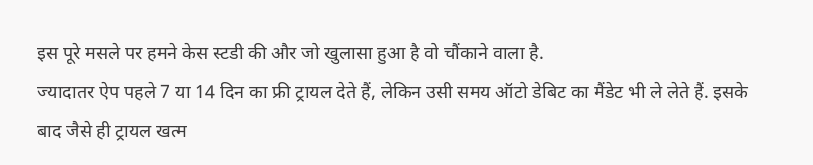इस पूरे मसले पर हमने केस स्टडी की और जो खुलासा हुआ है वो चौंकाने वाला है.
ज्यादातर ऐप पहले 7 या 14 दिन का फ्री ट्रायल देते हैं, लेकिन उसी समय ऑटो डेबिट का मैंडेट भी ले लेते हैं. इसके बाद जैसे ही ट्रायल खत्म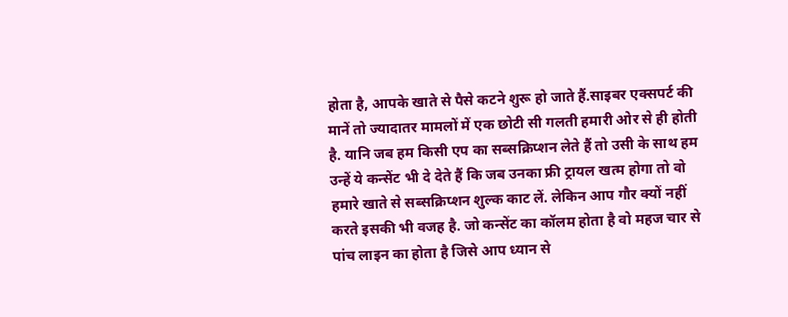होता है, आपके खाते से पैसे कटने शुरू हो जाते हैं.साइबर एक्सपर्ट की मानें तो ज्यादातर मामलों में एक छोटी सी गलती हमारी ओर से ही होती है. यानि जब हम किसी एप का सब्सक्रिप्शन लेते हैं तो उसी के साथ हम उन्हें ये कन्सेंट भी दे देते हैं कि जब उनका फ्री ट्रायल खत्म होगा तो वो हमारे खाते से सब्सक्रिप्शन शुल्क काट लें. लेकिन आप गौर क्यों नहीं करते इसकी भी वजह है. जो कन्सेंट का कॉलम होता है वो महज चार से पांच लाइन का होता है जिसे आप ध्यान से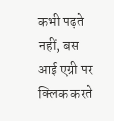कभी पढ़ते नहीं, बस आई एग्री पर क्लिक करते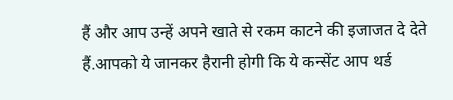हैं और आप उन्हें अपने खाते से रकम काटने की इजाजत दे देते हैं.आपको ये जानकर हैरानी होगी कि ये कन्सेंट आप थर्ड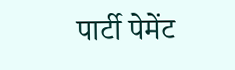पार्टी पेमेंट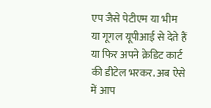एप जैसे पेटीएम या भीम या गूगल यूपीआई से देते हैं या फिर अपने क्रेडिट कार्ट की डीटेल भरकर. अब ऐसे में आप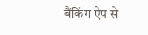बैंकिंग ऐप से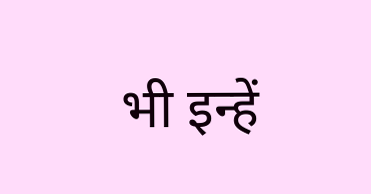भी इन्हें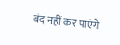बंद नहीं कर पाएंगे